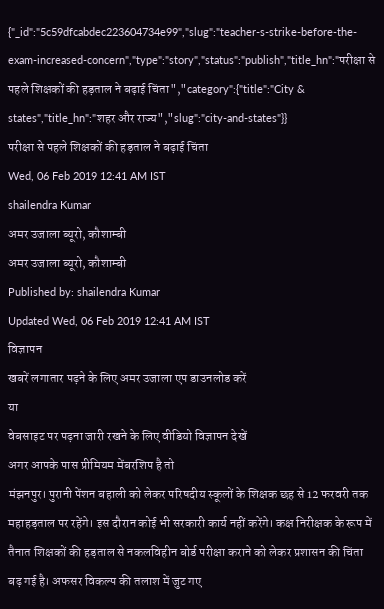{"_id":"5c59dfcabdec223604734e99","slug":"teacher-s-strike-before-the-exam-increased-concern","type":"story","status":"publish","title_hn":"परीक्षा से पहले शिक्षकों की हड़ताल ने बढ़ाई चिंता","category":{"title":"City & states","title_hn":"शहर और राज्य","slug":"city-and-states"}}
परीक्षा से पहले शिक्षकों की हड़ताल ने बढ़ाई चिंता
Wed, 06 Feb 2019 12:41 AM IST
shailendra Kumar
अमर उजाला ब्यूरो, कौशाम्बी
अमर उजाला ब्यूरो, कौशाम्बी
Published by: shailendra Kumar
Updated Wed, 06 Feb 2019 12:41 AM IST
विज्ञापन
खबरें लगातार पढ़ने के लिए अमर उजाला एप डाउनलोड करें
या
वेबसाइट पर पढ़ना जारी रखने के लिए वीडियो विज्ञापन देखें
अगर आपके पास प्रीमियम मेंबरशिप है तो
मंझनपुर। पुरानी पेंशन बहाली को लेकर परिषदीय स्कूलों के शिक्षक छह से 12 फरवरी तक महाहड़ताल पर रहेंगे। इस दौरान कोई भी सरकारी कार्य नहीं करेंगे। कक्ष निरीक्षक के रूप में तैनात शिक्षकों की हड़ताल से नकलविहीन बोर्ड परीक्षा कराने को लेकर प्रशासन की चिंता बढ़ गई है। अफसर विकल्प की तलाश में जुट गए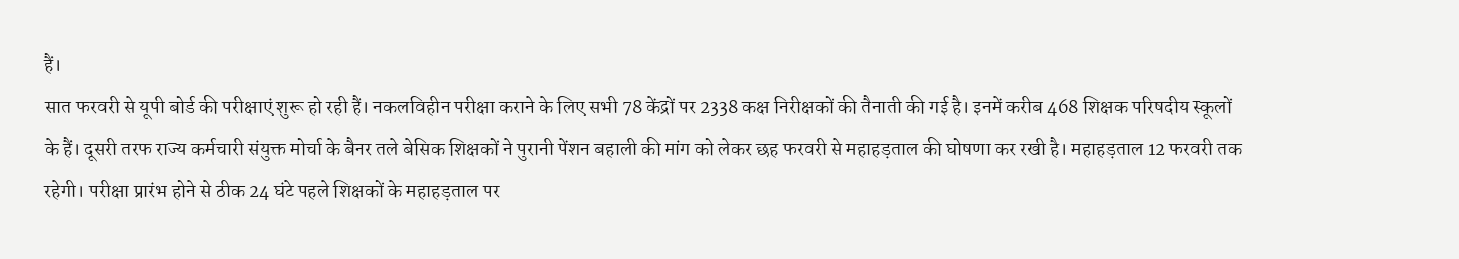हैं।
सात फरवरी से यूपी बोर्ड की परीक्षाएं शुरू हो रही हैं। नकलविहीन परीक्षा कराने के लिए सभी 78 केंद्रों पर 2338 कक्ष निरीक्षकों की तैनाती की गई है। इनमें करीब 468 शिक्षक परिषदीय स्कूलों के हैं। दूसरी तरफ राज्य कर्मचारी संयुक्त मोर्चा के बैनर तले बेसिक शिक्षकों ने पुरानी पेंशन बहाली की मांग को लेकर छह फरवरी से महाहड़ताल की घोषणा कर रखी है। महाहड़ताल 12 फरवरी तक रहेगी। परीक्षा प्रारंभ होने से ठीक 24 घंटे पहले शिक्षकों के महाहड़ताल पर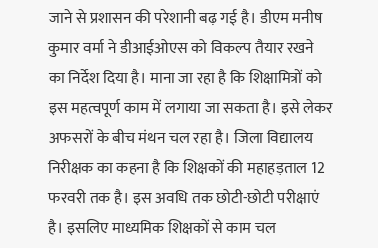जाने से प्रशासन की परेशानी बढ़ गई है। डीएम मनीष कुमार वर्मा ने डीआईओएस को विकल्प तैयार रखने का निर्देश दिया है। माना जा रहा है कि शिक्षामित्रों को इस महत्वपूर्ण काम में लगाया जा सकता है। इसे लेकर अफसरों के बीच मंथन चल रहा है। जिला विद्यालय निरीक्षक का कहना है कि शिक्षकों की महाहड़ताल 12 फरवरी तक है। इस अवधि तक छोटी-छोटी परीक्षाएं है। इसलिए माध्यमिक शिक्षकों से काम चल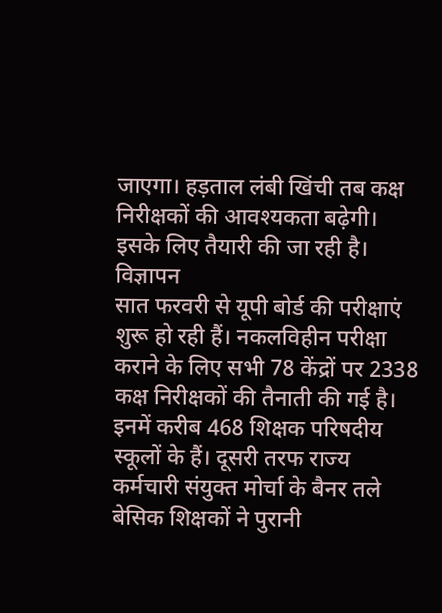जाएगा। हड़ताल लंबी खिंची तब कक्ष निरीक्षकों की आवश्यकता बढ़ेगी। इसके लिए तैयारी की जा रही है।
विज्ञापन
सात फरवरी से यूपी बोर्ड की परीक्षाएं शुरू हो रही हैं। नकलविहीन परीक्षा कराने के लिए सभी 78 केंद्रों पर 2338 कक्ष निरीक्षकों की तैनाती की गई है। इनमें करीब 468 शिक्षक परिषदीय स्कूलों के हैं। दूसरी तरफ राज्य कर्मचारी संयुक्त मोर्चा के बैनर तले बेसिक शिक्षकों ने पुरानी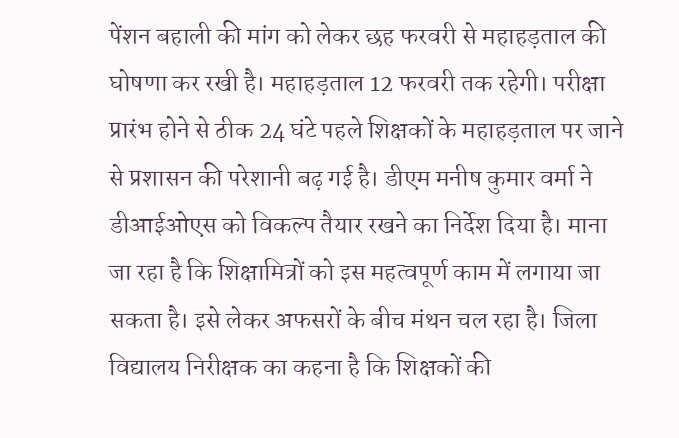पेंशन बहाली की मांग को लेकर छह फरवरी से महाहड़ताल की घोषणा कर रखी है। महाहड़ताल 12 फरवरी तक रहेगी। परीक्षा प्रारंभ होने से ठीक 24 घंटे पहले शिक्षकों के महाहड़ताल पर जाने से प्रशासन की परेशानी बढ़ गई है। डीएम मनीष कुमार वर्मा ने डीआईओएस को विकल्प तैयार रखने का निर्देश दिया है। माना जा रहा है कि शिक्षामित्रों को इस महत्वपूर्ण काम में लगाया जा सकता है। इसे लेकर अफसरों के बीच मंथन चल रहा है। जिला विद्यालय निरीक्षक का कहना है कि शिक्षकों की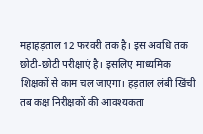महाहड़ताल 12 फरवरी तक है। इस अवधि तक छोटी-छोटी परीक्षाएं है। इसलिए माध्यमिक शिक्षकों से काम चल जाएगा। हड़ताल लंबी खिंची तब कक्ष निरीक्षकों की आवश्यकता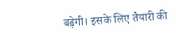बढ़ेगी। इसके लिए तैयारी की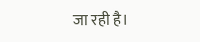जा रही है।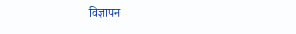विज्ञापन